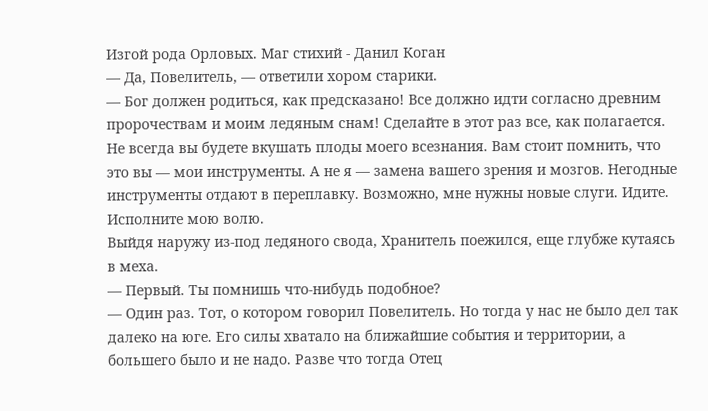Изгой рода Орловых. Маг стихий - Данил Коган
— Да, Повелитель, — ответили хором старики.
— Бог должен родиться, как предсказано! Все должно идти согласно древним пророчествам и моим ледяным снам! Сделайте в этот раз все, как полагается. Не всегда вы будете вкушать плоды моего всезнания. Вам стоит помнить, что это вы — мои инструменты. А не я — замена вашего зрения и мозгов. Негодные инструменты отдают в переплавку. Возможно, мне нужны новые слуги. Идите. Исполните мою волю.
Выйдя наружу из-под ледяного свода, Хранитель поежился, еще глубже кутаясь в меха.
— Первый. Ты помнишь что-нибудь подобное?
— Один раз. Тот, о котором говорил Повелитель. Но тогда у нас не было дел так далеко на юге. Его силы хватало на ближайшие события и территории, а большего было и не надо. Разве что тогда Отец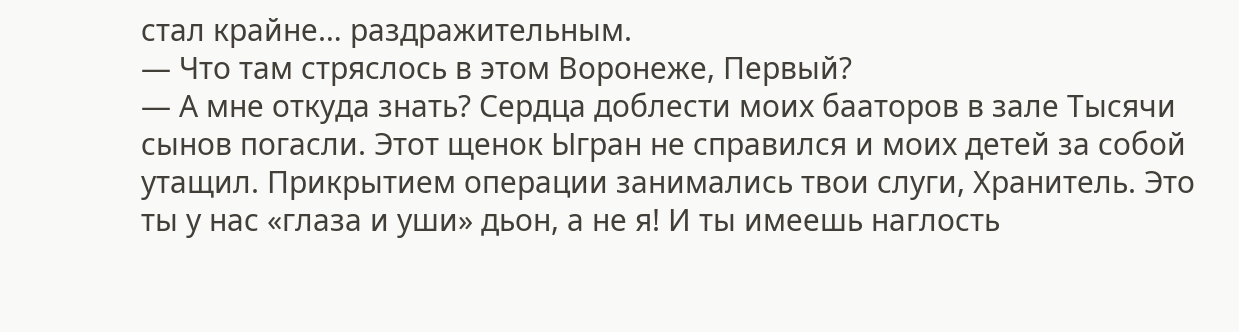стал крайне… раздражительным.
— Что там стряслось в этом Воронеже, Первый?
— А мне откуда знать? Сердца доблести моих бааторов в зале Тысячи сынов погасли. Этот щенок Ыгран не справился и моих детей за собой утащил. Прикрытием операции занимались твои слуги, Хранитель. Это ты у нас «глаза и уши» дьон, а не я! И ты имеешь наглость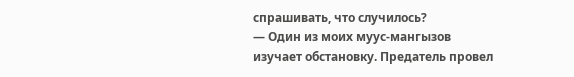спрашивать, что случилось?
— Один из моих муус-мангызов изучает обстановку. Предатель провел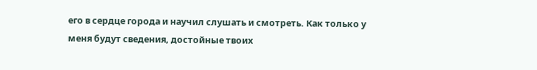его в сердце города и научил слушать и смотреть. Как только у меня будут сведения, достойные твоих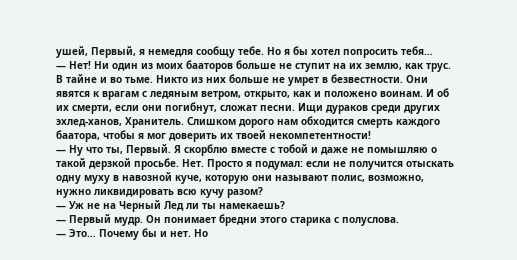ушей, Первый, я немедля сообщу тебе. Но я бы хотел попросить тебя…
— Нет! Ни один из моих бааторов больше не ступит на их землю, как трус. В тайне и во тьме. Никто из них больше не умрет в безвестности. Они явятся к врагам с ледяным ветром, открыто, как и положено воинам. И об их смерти, если они погибнут, сложат песни. Ищи дураков среди других эхлед-ханов, Хранитель. Слишком дорого нам обходится смерть каждого баатора, чтобы я мог доверить их твоей некомпетентности!
— Ну что ты, Первый. Я скорблю вместе с тобой и даже не помышляю о такой дерзкой просьбе. Нет. Просто я подумал: если не получится отыскать одну муху в навозной куче, которую они называют полис, возможно, нужно ликвидировать всю кучу разом?
— Уж не на Черный Лед ли ты намекаешь?
— Первый мудр. Он понимает бредни этого старика с полуслова.
— Это… Почему бы и нет. Но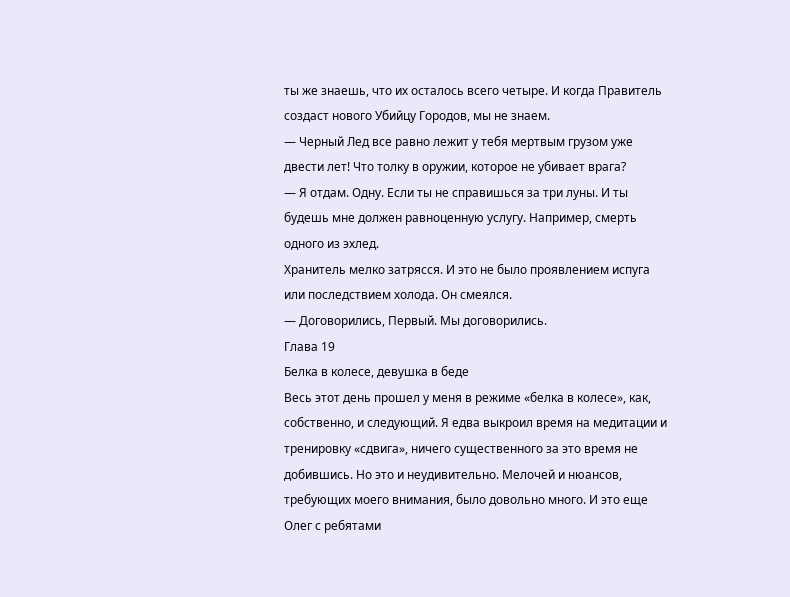ты же знаешь, что их осталось всего четыре. И когда Правитель создаст нового Убийцу Городов, мы не знаем.
— Черный Лед все равно лежит у тебя мертвым грузом уже двести лет! Что толку в оружии, которое не убивает врага?
— Я отдам. Одну. Если ты не справишься за три луны. И ты будешь мне должен равноценную услугу. Например, смерть одного из эхлед.
Хранитель мелко затрясся. И это не было проявлением испуга или последствием холода. Он смеялся.
— Договорились, Первый. Мы договорились.
Глава 19
Белка в колесе, девушка в беде
Весь этот день прошел у меня в режиме «белка в колесе», как, собственно, и следующий. Я едва выкроил время на медитации и тренировку «сдвига», ничего существенного за это время не добившись. Но это и неудивительно. Мелочей и нюансов, требующих моего внимания, было довольно много. И это еще Олег с ребятами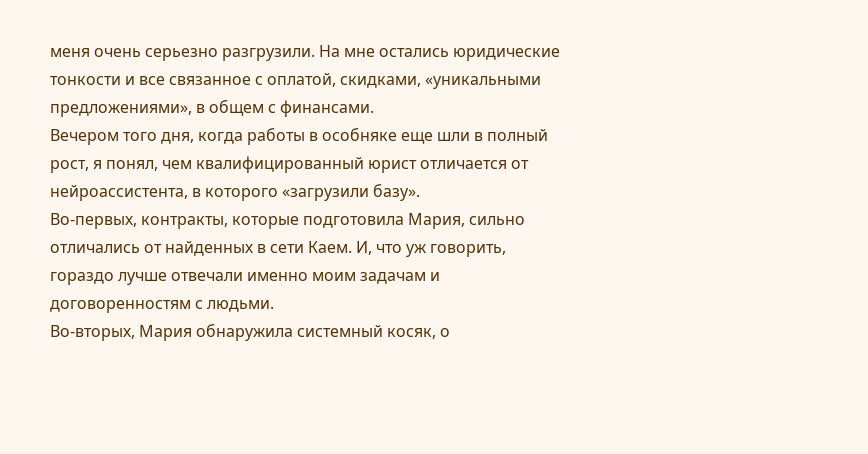меня очень серьезно разгрузили. На мне остались юридические тонкости и все связанное с оплатой, скидками, «уникальными предложениями», в общем с финансами.
Вечером того дня, когда работы в особняке еще шли в полный рост, я понял, чем квалифицированный юрист отличается от нейроассистента, в которого «загрузили базу».
Во-первых, контракты, которые подготовила Мария, сильно отличались от найденных в сети Каем. И, что уж говорить, гораздо лучше отвечали именно моим задачам и договоренностям с людьми.
Во-вторых, Мария обнаружила системный косяк, о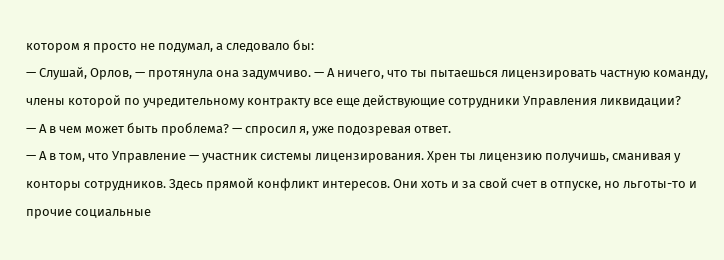котором я просто не подумал, а следовало бы:
— Слушай, Орлов, — протянула она задумчиво. — А ничего, что ты пытаешься лицензировать частную команду, члены которой по учредительному контракту все еще действующие сотрудники Управления ликвидации?
— А в чем может быть проблема? — спросил я, уже подозревая ответ.
— А в том, что Управление — участник системы лицензирования. Хрен ты лицензию получишь, сманивая у конторы сотрудников. Здесь прямой конфликт интересов. Они хоть и за свой счет в отпуске, но льготы-то и прочие социальные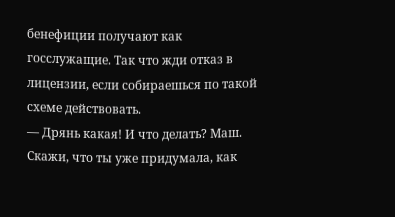бенефиции получают как госслужащие. Так что жди отказ в лицензии, если собираешься по такой схеме действовать.
— Дрянь какая! И что делать? Маш. Скажи, что ты уже придумала, как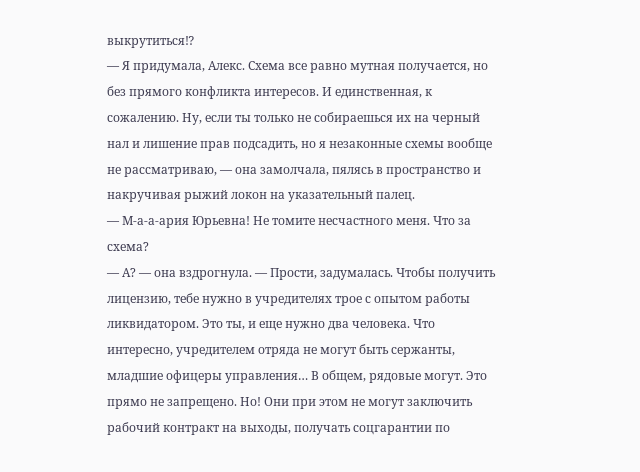выкрутиться⁉
— Я придумала, Алекс. Схема все равно мутная получается, но без прямого конфликта интересов. И единственная, к сожалению. Ну, если ты только не собираешься их на черный нал и лишение прав подсадить, но я незаконные схемы вообще не рассматриваю, — она замолчала, пялясь в пространство и накручивая рыжий локон на указательный палец.
— М-а-а-ария Юрьевна! Не томите несчастного меня. Что за схема?
— А? — она вздрогнула. — Прости, задумалась. Чтобы получить лицензию, тебе нужно в учредителях трое с опытом работы ликвидатором. Это ты, и еще нужно два человека. Что интересно, учредителем отряда не могут быть сержанты, младшие офицеры управления… В общем, рядовые могут. Это прямо не запрещено. Но! Они при этом не могут заключить рабочий контракт на выходы, получать соцгарантии по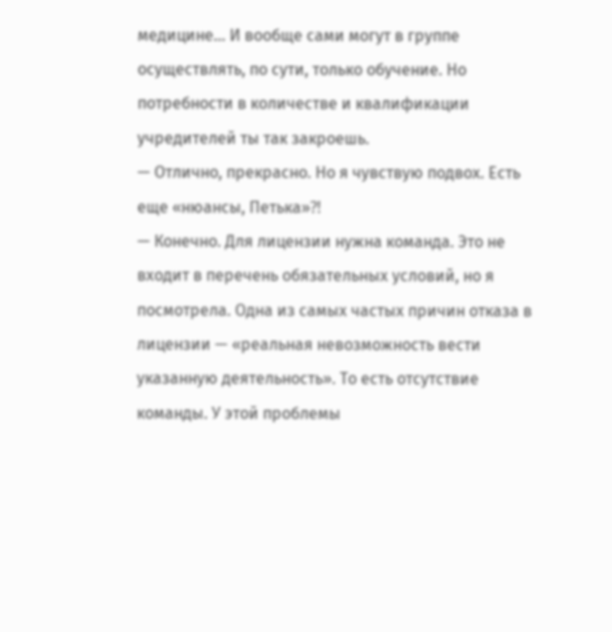медицине… И вообще сами могут в группе осуществлять, по сути, только обучение. Но потребности в количестве и квалификации учредителей ты так закроешь.
— Отлично, прекрасно. Но я чувствую подвох. Есть еще «нюансы, Петька»⁈
— Конечно. Для лицензии нужна команда. Это не входит в перечень обязательных условий, но я посмотрела. Одна из самых частых причин отказа в лицензии — «реальная невозможность вести указанную деятельность». То есть отсутствие команды. У этой проблемы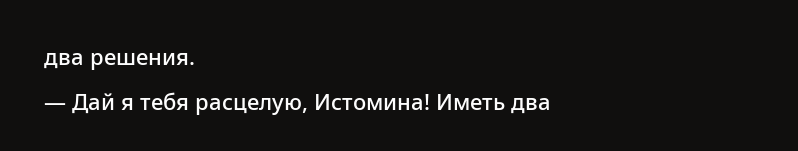два решения.
— Дай я тебя расцелую, Истомина! Иметь два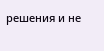решения и не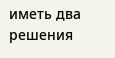иметь два решения